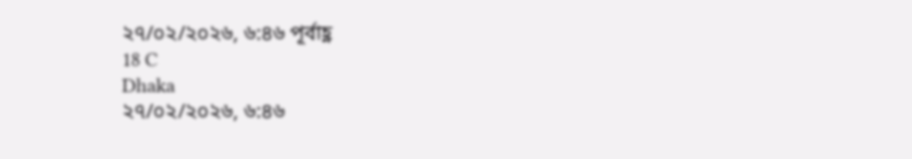২৭/০২/২০২৬, ৬:৪৬ পূর্বাহ্ণ
18 C
Dhaka
২৭/০২/২০২৬, ৬:৪৬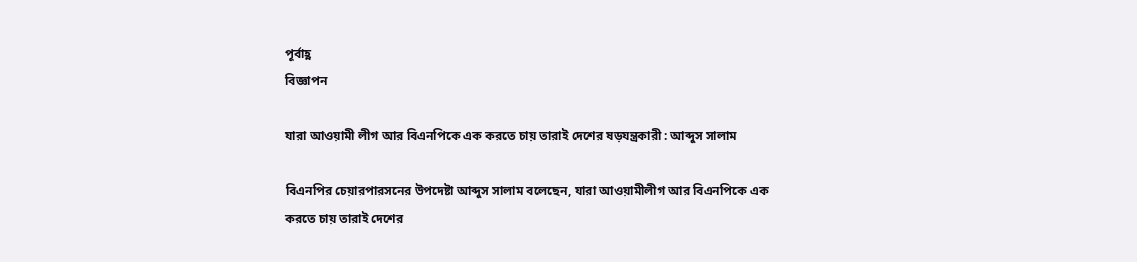পূর্বাহ্ণ
বিজ্ঞাপন

যারা আওয়ামী লীগ আর বিএনপিকে এক করতে চায় তারাই দেশের ষড়যন্ত্রকারী : আব্দুস সালাম

বিএনপির চেয়ারপারসনের উপদেষ্টা আব্দুস সালাম বলেছেন, যারা আওয়ামীলীগ আর বিএনপিকে এক করতে চায় তারাই দেশের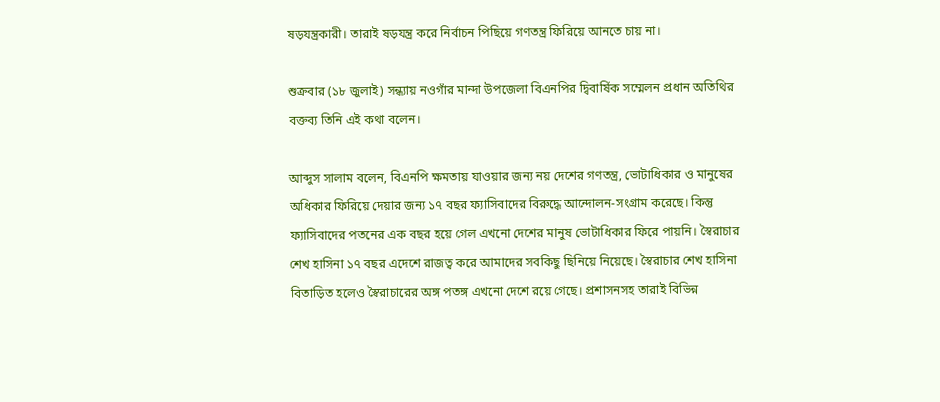ষড়যন্ত্রকারী। তারাই ষড়যন্ত্র করে নির্বাচন পিছিয়ে গণতন্ত্র ফিরিয়ে আনতে চায় না।

শুক্রবার (১৮ জুলাই) সন্ধ্যায় নওগাঁর মান্দা উপজেলা বিএনপির দ্বিবার্ষিক সম্মেলন প্রধান অতিথির বক্তব্য তিনি এই কথা বলেন।

আব্দুস সালাম বলেন, বিএনপি ক্ষমতায় যাওয়ার জন্য নয় দেশের গণতন্ত্র, ভোটাধিকার ও মানুষের অধিকার ফিরিয়ে দেয়ার জন্য ১৭ বছর ফ্যাসিবাদের বিরুদ্ধে আন্দোলন-সংগ্রাম করেছে। কিন্তু ফ্যাসিবাদের পতনের এক বছর হয়ে গেল এখনো দেশের মানুষ ভোটাধিকার ফিরে পায়নি। স্বৈরাচার শেখ হাসিনা ১৭ বছর এদেশে রাজত্ব করে আমাদের সবকিছু ছিনিয়ে নিয়েছে। স্বৈরাচার শেখ হাসিনা বিতাড়িত হলেও স্বৈরাচারের অঙ্গ পতঙ্গ এখনো দেশে রয়ে গেছে। প্রশাসনসহ তারাই বিভিন্ন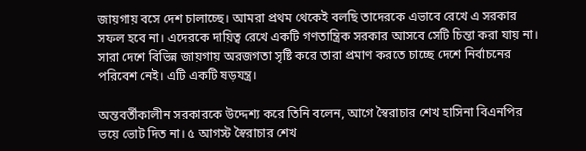জায়গায় বসে দেশ চালাচ্ছে। আমরা প্রথম থেকেই বলছি তাদেরকে এভাবে রেখে এ সরকার সফল হবে না। এদেরকে দায়িত্ব রেখে একটি গণতান্ত্রিক সরকার আসবে সেটি চিন্তা করা যায় না। সারা দেশে বিভিন্ন জায়গায় অরজগতা সৃষ্টি করে তারা প্রমাণ করতে চাচ্ছে দেশে নির্বাচনের পরিবেশ নেই। এটি একটি ষড়যন্ত্র।

অন্তবর্তীকালীন সরকারকে উদ্দেশ্য করে তিনি বলেন, আগে স্বৈরাচার শেখ হাসিনা বিএনপির ভয়ে ভোট দিত না। ৫ আগস্ট স্বৈরাচার শেখ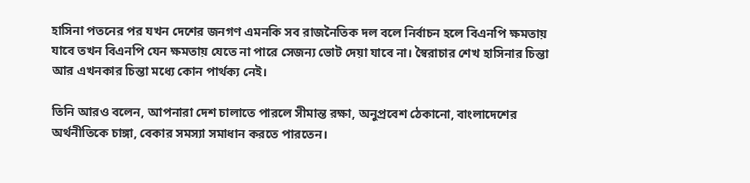হাসিনা পতনের পর যখন দেশের জনগণ এমনকি সব রাজনৈতিক দল বলে নির্বাচন হলে বিএনপি ক্ষমতায় যাবে তখন বিএনপি যেন ক্ষমতায় যেতে না পারে সেজন্য ভোট দেয়া যাবে না। স্বৈরাচার শেখ হাসিনার চিন্তা আর এখনকার চিন্তা মধ্যে কোন পার্থক্য নেই।

তিনি আরও বলেন, আপনারা দেশ চালাতে পারলে সীমান্ত রক্ষা, অনুপ্রবেশ ঠেকানো, বাংলাদেশের অর্থনীতিকে চাঙ্গা, বেকার সমস্যা সমাধান করতে পারতেন।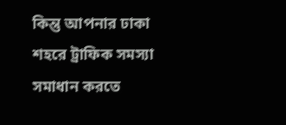কিন্তু আপনার ঢাকা শহরে ট্রাফিক সমস্যা সমাধান করতে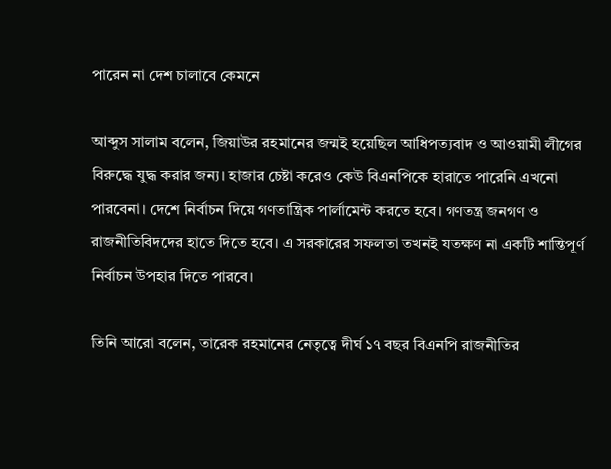পারেন না দেশ চালাবে কেমনে

আব্দুস সালাম বলেন, জিয়াউর রহমানের জন্মই হয়েছিল আধিপত্যবাদ ও আওয়ামী লীগের বিরুদ্ধে যুদ্ধ করার জন্য। হাজার চেষ্টা করেও কেউ বিএনপিকে হারাতে পারেনি এখনো পারবেনা। দেশে নির্বাচন দিয়ে গণতান্ত্রিক পার্লামেন্ট করতে হবে। গণতন্ত্র জনগণ ও রাজনীতিবিদদের হাতে দিতে হবে। এ সরকারের সফলতা তখনই যতক্ষণ না একটি শান্তিপূর্ণ নির্বাচন উপহার দিতে পারবে।

তিনি আরো বলেন, তারেক রহমানের নেতৃত্বে দীর্ঘ ১৭ বছর বিএনপি রাজনীতির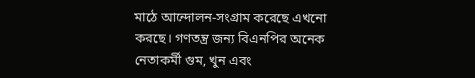মাঠে আন্দোলন-সংগ্রাম করেছে এখনো করছে। গণতন্ত্র জন্য বিএনপির অনেক নেতাকর্মী গুম, খুন এবং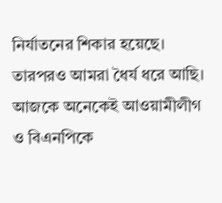নির্যাতনের শিকার হয়েছে। তারপরও আমরা ধৈর্য ধরে আছি। আজকে অনেকেই আওয়ামীলীগ ও বিএনপিকে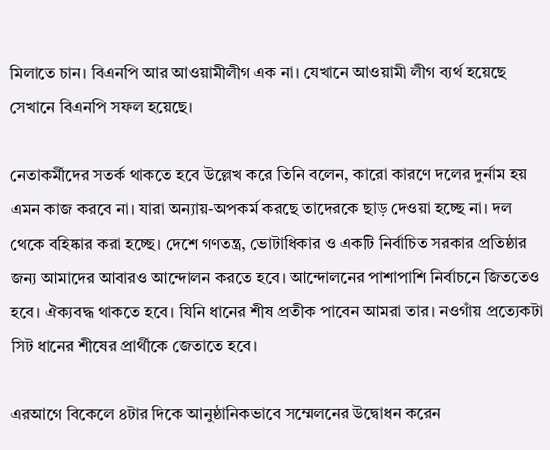মিলাতে চান। বিএনপি আর আওয়ামীলীগ এক না। যেখানে আওয়ামী লীগ ব্যর্থ হয়েছে সেখানে বিএনপি সফল হয়েছে।

নেতাকর্মীদের সতর্ক থাকতে হবে উল্লেখ করে তিনি বলেন, কারো কারণে দলের দুর্নাম হয় এমন কাজ করবে না। যারা অন্যায়-অপকর্ম করছে তাদেরকে ছাড় দেওয়া হচ্ছে না। দল থেকে বহিষ্কার করা হচ্ছে। দেশে গণতন্ত্র, ভোটাধিকার ও একটি নির্বাচিত সরকার প্রতিষ্ঠার জন্য আমাদের আবারও আন্দোলন করতে হবে। আন্দোলনের পাশাপাশি নির্বাচনে জিততেও হবে। ঐক্যবদ্ধ থাকতে হবে। যিনি ধানের শীষ প্রতীক পাবেন আমরা তার। নওগাঁয় প্রত্যেকটা সিট ধানের শীষের প্রার্থীকে জেতাতে হবে।

এরআগে বিকেলে ৪টার দিকে আনুষ্ঠানিকভাবে সম্মেলনের উদ্বোধন করেন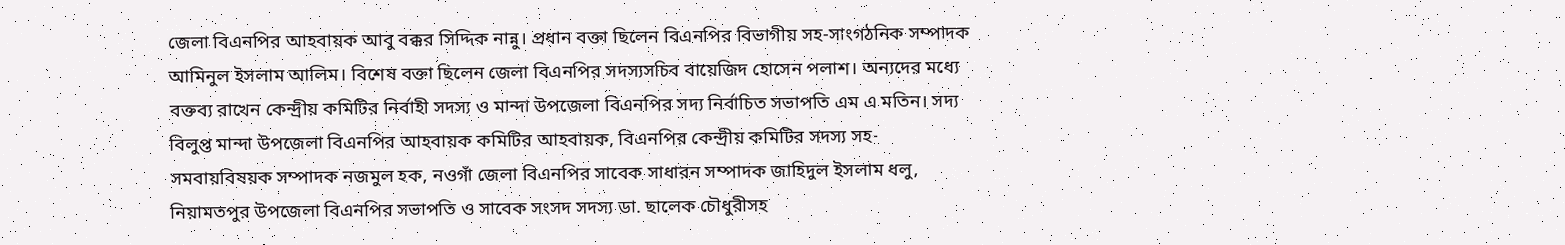জেলা বিএনপির আহবায়ক আবু বক্কর সিদ্দিক নান্নু। প্রধান বক্তা ছিলেন বিএনপির বিভাগীয় সহ-সাংগঠনিক সম্পাদক আমিনুল ইসলাম আলিম। বিশেষ বক্তা ছিলেন জেলা বিএনপির সদস্যসচিব বায়েজিদ হোসেন পলাশ। অন্যদের মধ্যে বক্তব্য রাখেন কেন্দ্রীয় কমিটির নির্বাহী সদস্য ও মান্দা উপজেলা বিএনপির সদ্য নির্বাচিত সভাপতি এম এ মতিন। সদ্য বিলুপ্ত মান্দা উপজেলা বিএনপির আহবায়ক কমিটির আহবায়ক, বিএনপির কেন্দ্রীয় কমিটির সদস্য সহ-সমবায়বিষয়ক সম্পাদক নজমুল হক, নওগাঁ জেলা বিএনপির সাবেক সাধারন সম্পাদক জাহিদুল ইসলাম ধলু, নিয়ামতপুর উপজেলা বিএনপির সভাপতি ও সাবেক সংসদ সদস্য ডা. ছালেক চৌধুরীসহ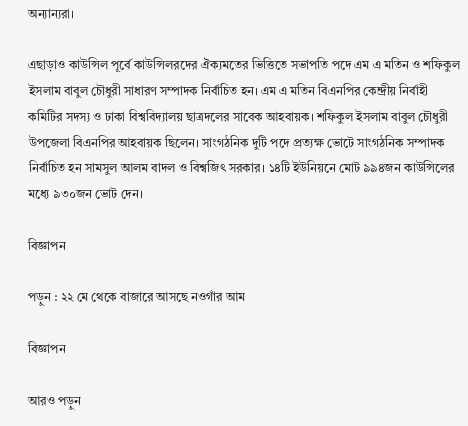অন্যান্যরা।

এছাড়াও কাউন্সিল পূর্বে কাউন্সিলরদের ঐক্যমতের ভিত্তিতে সভাপতি পদে এম এ মতিন ও শফিকুল ইসলাম বাবুল চৌধুরী সাধারণ সম্পাদক নির্বাচিত হন। এম এ মতিন বিএনপির কেন্দ্রীয় নির্বাহী কমিটির সদস্য ও ঢাকা বিশ্ববিদ্যালয় ছাত্রদলের সাবেক আহবায়ক। শফিকুল ইসলাম বাবুল চৌধুরী উপজেলা বিএনপির আহবায়ক ছিলেন। সাংগঠনিক দুটি পদে প্রত্যক্ষ ভোটে সাংগঠনিক সম্পাদক নির্বাচিত হন সামসুল আলম বাদল ও বিশ্বজিৎ সরকার। ১৪টি ইউনিয়নে মোট ৯৯৪জন কাউন্সিলের মধ্যে ৯৩০জন ভোট দেন।

বিজ্ঞাপন

পড়ুন : ২২ মে থেকে বাজারে আসছে নওগাঁর আম

বিজ্ঞাপন

আরও পড়ুন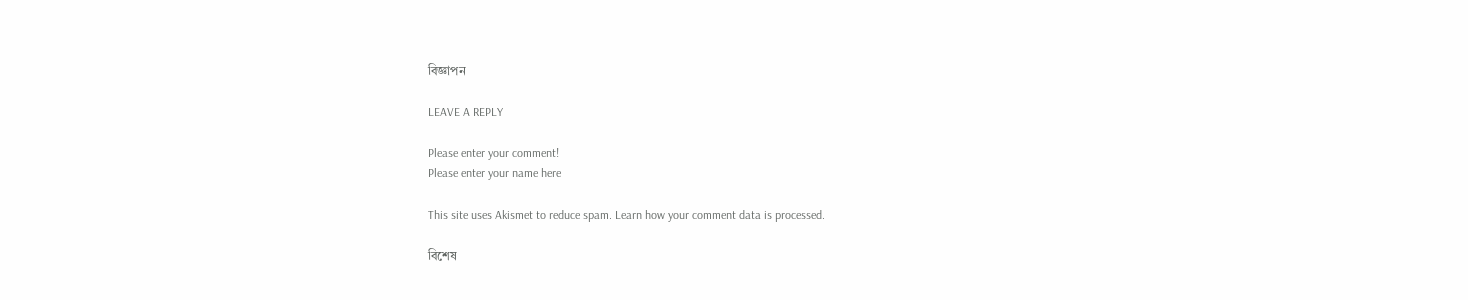বিজ্ঞাপন

LEAVE A REPLY

Please enter your comment!
Please enter your name here

This site uses Akismet to reduce spam. Learn how your comment data is processed.

বিশেষ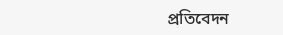প্রতিবেদন